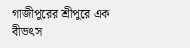গাজীপুরের শ্রীপুরে এক বীভৎস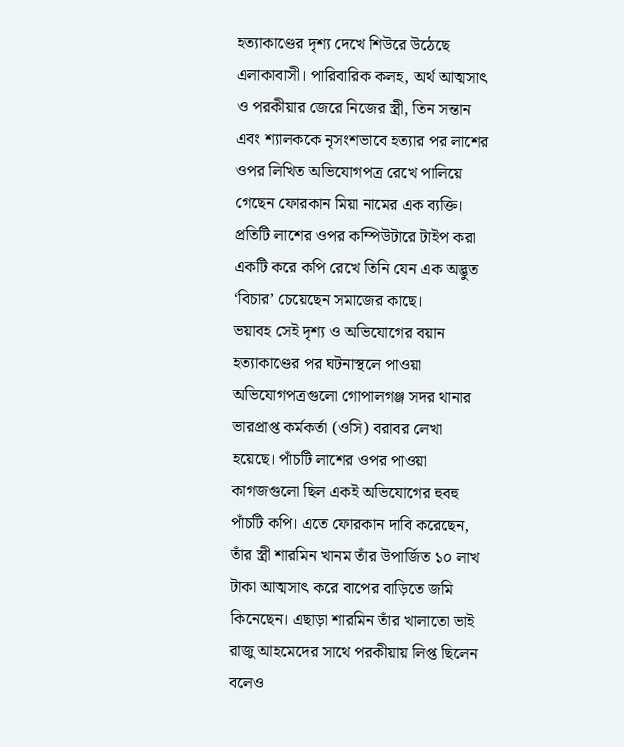হত্যাকাণ্ডের দৃশ্য দেখে শিউরে উঠেছে এলাকাবাসী। পারিবারিক কলহ, অর্থ আত্মসাৎ ও পরকীয়ার জেরে নিজের স্ত্রী, তিন সন্তান এবং শ্যালককে নৃসংশভাবে হত্যার পর লাশের ওপর লিখিত অভিযোগপত্র রেখে পালিয়ে গেছেন ফোরকান মিয়া নামের এক ব্যক্তি। প্রতিটি লাশের ওপর কম্পিউটারে টাইপ করা একটি করে কপি রেখে তিনি যেন এক অদ্ভুত ‘বিচার’ চেয়েছেন সমাজের কাছে।
ভয়াবহ সেই দৃশ্য ও অভিযোগের বয়ান
হত্যাকাণ্ডের পর ঘটনাস্থলে পাওয়া অভিযোগপত্রগুলো গোপালগঞ্জ সদর থানার ভারপ্রাপ্ত কর্মকর্তা (ওসি) বরাবর লেখা হয়েছে। পাঁচটি লাশের ওপর পাওয়া কাগজগুলো ছিল একই অভিযোগের হুবহু পাঁচটি কপি। এতে ফোরকান দাবি করেছেন, তাঁর স্ত্রী শারমিন খানম তাঁর উপার্জিত ১০ লাখ টাকা আত্মসাৎ করে বাপের বাড়িতে জমি কিনেছেন। এছাড়া শারমিন তাঁর খালাতো ভাই রাজু আহমেদের সাথে পরকীয়ায় লিপ্ত ছিলেন বলেও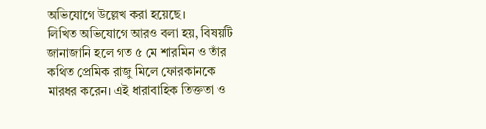অভিযোগে উল্লেখ করা হয়েছে।
লিখিত অভিযোগে আরও বলা হয়, বিষয়টি জানাজানি হলে গত ৫ মে শারমিন ও তাঁর কথিত প্রেমিক রাজু মিলে ফোরকানকে মারধর করেন। এই ধারাবাহিক তিক্ততা ও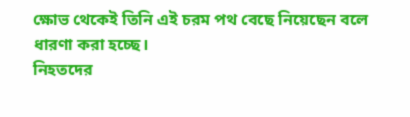ক্ষোভ থেকেই তিনি এই চরম পথ বেছে নিয়েছেন বলে ধারণা করা হচ্ছে।
নিহতদের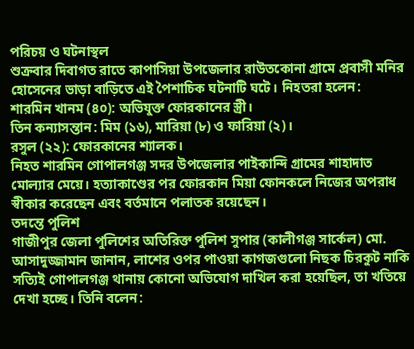পরিচয় ও ঘটনাস্থল
শুক্রবার দিবাগত রাতে কাপাসিয়া উপজেলার রাউতকোনা গ্রামে প্রবাসী মনির হোসেনের ভাড়া বাড়িতে এই পৈশাচিক ঘটনাটি ঘটে। নিহতরা হলেন:
শারমিন খানম (৪০): অভিযুক্ত ফোরকানের স্ত্রী।
তিন কন্যাসন্তান: মিম (১৬), মারিয়া (৮) ও ফারিয়া (২)।
রসুল (২২): ফোরকানের শ্যালক।
নিহত শারমিন গোপালগঞ্জ সদর উপজেলার পাইকান্দি গ্রামের শাহাদাত মোল্যার মেয়ে। হত্যাকাণ্ডের পর ফোরকান মিয়া ফোনকলে নিজের অপরাধ স্বীকার করেছেন এবং বর্তমানে পলাতক রয়েছেন।
তদন্তে পুলিশ
গাজীপুর জেলা পুলিশের অতিরিক্ত পুলিশ সুপার (কালীগঞ্জ সার্কেল) মো. আসাদুজ্জামান জানান, লাশের ওপর পাওয়া কাগজগুলো নিছক চিরকুট নাকি সত্যিই গোপালগঞ্জ থানায় কোনো অভিযোগ দাখিল করা হয়েছিল, তা খতিয়ে দেখা হচ্ছে। তিনি বলেন: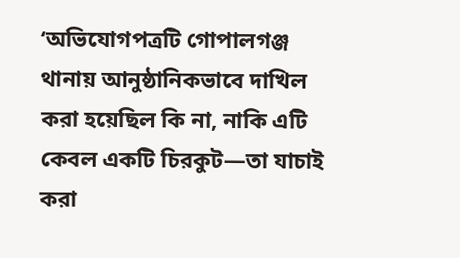‘অভিযোগপত্রটি গোপালগঞ্জ থানায় আনুষ্ঠানিকভাবে দাখিল করা হয়েছিল কি না, নাকি এটি কেবল একটি চিরকুট—তা যাচাই করা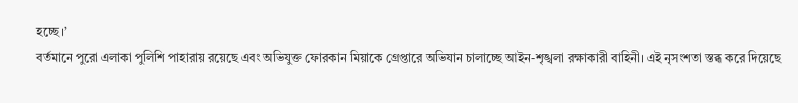হচ্ছে।’
বর্তমানে পুরো এলাকা পুলিশি পাহারায় রয়েছে এবং অভিযুক্ত ফোরকান মিয়াকে গ্রেপ্তারে অভিযান চালাচ্ছে আইন-শৃঙ্খলা রক্ষাকারী বাহিনী। এই নৃসংশতা স্তব্ধ করে দিয়েছে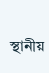স্থানীয়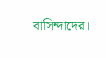বাসিন্দাদের।